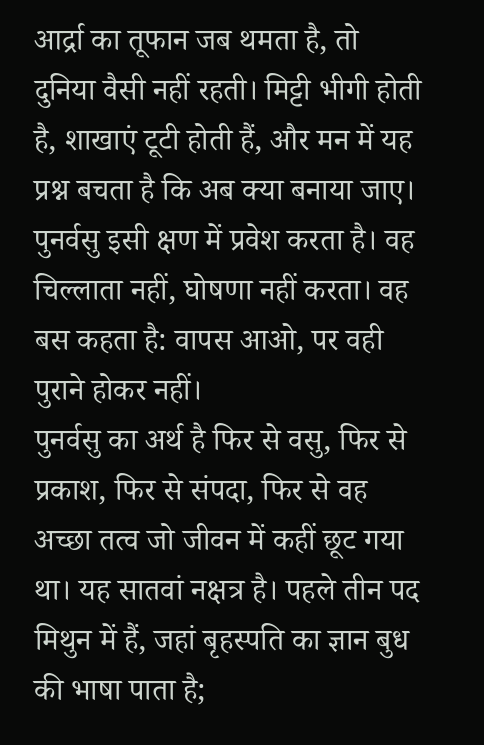आर्द्रा का तूफान जब थमता है, तो दुनिया वैसी नहीं रहती। मिट्टी भीगी होती है, शाखाएं टूटी होती हैं, और मन में यह प्रश्न बचता है कि अब क्या बनाया जाए। पुनर्वसु इसी क्षण में प्रवेश करता है। वह चिल्लाता नहीं, घोषणा नहीं करता। वह बस कहता है: वापस आओ, पर वही पुराने होकर नहीं।
पुनर्वसु का अर्थ है फिर से वसु, फिर से प्रकाश, फिर से संपदा, फिर से वह अच्छा तत्व जो जीवन में कहीं छूट गया था। यह सातवां नक्षत्र है। पहले तीन पद मिथुन में हैं, जहां बृहस्पति का ज्ञान बुध की भाषा पाता है;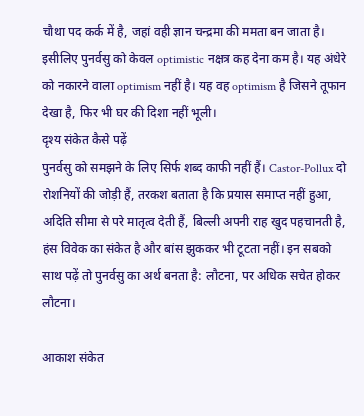चौथा पद कर्क में है, जहां वही ज्ञान चन्द्रमा की ममता बन जाता है।
इसीलिए पुनर्वसु को केवल optimistic नक्षत्र कह देना कम है। यह अंधेरे को नकारने वाला optimism नहीं है। यह वह optimism है जिसने तूफान देखा है, फिर भी घर की दिशा नहीं भूली।
दृश्य संकेत कैसे पढ़ें
पुनर्वसु को समझने के लिए सिर्फ शब्द काफी नहीं हैं। Castor-Pollux दो रोशनियों की जोड़ी हैं, तरकश बताता है कि प्रयास समाप्त नहीं हुआ, अदिति सीमा से परे मातृत्व देती हैं, बिल्ली अपनी राह खुद पहचानती है, हंस विवेक का संकेत है और बांस झुककर भी टूटता नहीं। इन सबको साथ पढ़ें तो पुनर्वसु का अर्थ बनता है: लौटना, पर अधिक सचेत होकर लौटना।

आकाश संकेत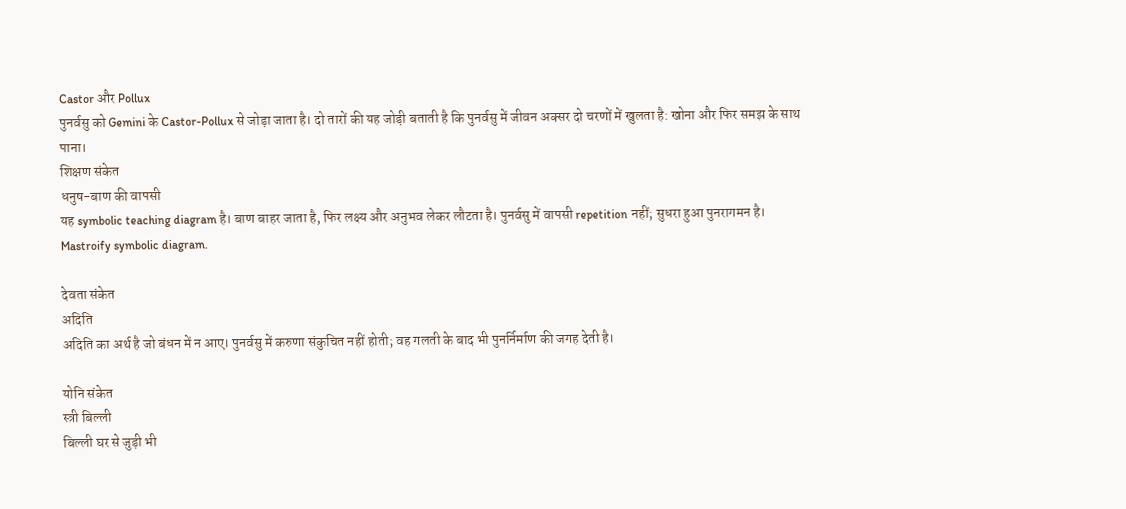Castor और Pollux
पुनर्वसु को Gemini के Castor-Pollux से जोड़ा जाता है। दो तारों की यह जोड़ी बताती है कि पुनर्वसु में जीवन अक्सर दो चरणों में खुलता है: खोना और फिर समझ के साथ पाना।
शिक्षण संकेत
धनुष-बाण की वापसी
यह symbolic teaching diagram है। बाण बाहर जाता है, फिर लक्ष्य और अनुभव लेकर लौटता है। पुनर्वसु में वापसी repetition नहीं; सुधरा हुआ पुनरागमन है।
Mastroify symbolic diagram.

देवता संकेत
अदिति
अदिति का अर्थ है जो बंधन में न आए। पुनर्वसु में करुणा संकुचित नहीं होती; वह गलती के बाद भी पुनर्निर्माण की जगह देती है।

योनि संकेत
स्त्री बिल्ली
बिल्ली घर से जुड़ी भी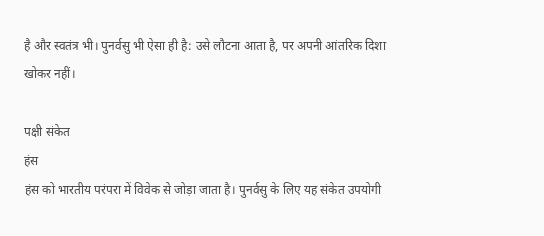है और स्वतंत्र भी। पुनर्वसु भी ऐसा ही है: उसे लौटना आता है, पर अपनी आंतरिक दिशा खोकर नहीं।

पक्षी संकेत
हंस
हंस को भारतीय परंपरा में विवेक से जोड़ा जाता है। पुनर्वसु के लिए यह संकेत उपयोगी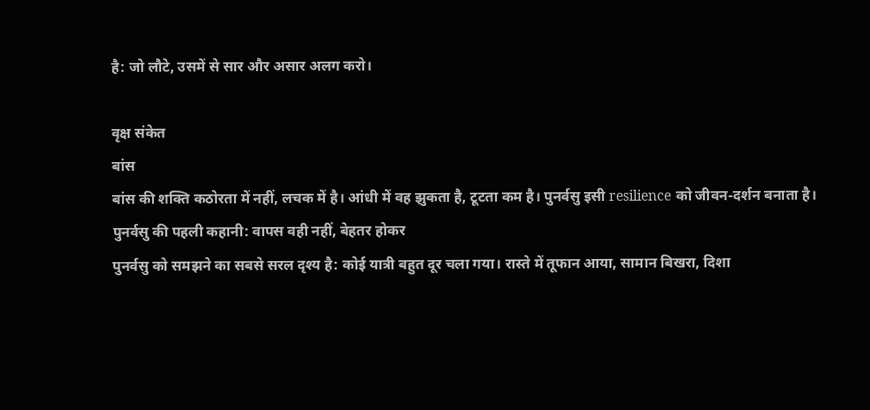है: जो लौटे, उसमें से सार और असार अलग करो।

वृक्ष संकेत
बांस
बांस की शक्ति कठोरता में नहीं, लचक में है। आंधी में वह झुकता है, टूटता कम है। पुनर्वसु इसी resilience को जीवन-दर्शन बनाता है।
पुनर्वसु की पहली कहानी: वापस वही नहीं, बेहतर होकर
पुनर्वसु को समझने का सबसे सरल दृश्य है: कोई यात्री बहुत दूर चला गया। रास्ते में तूफान आया, सामान बिखरा, दिशा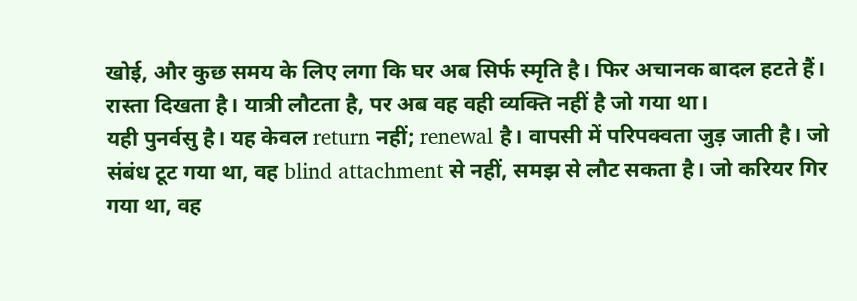खोई, और कुछ समय के लिए लगा कि घर अब सिर्फ स्मृति है। फिर अचानक बादल हटते हैं। रास्ता दिखता है। यात्री लौटता है, पर अब वह वही व्यक्ति नहीं है जो गया था।
यही पुनर्वसु है। यह केवल return नहीं; renewal है। वापसी में परिपक्वता जुड़ जाती है। जो संबंध टूट गया था, वह blind attachment से नहीं, समझ से लौट सकता है। जो करियर गिर गया था, वह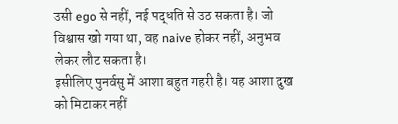उसी ego से नहीं, नई पद्धति से उठ सकता है। जो विश्वास खो गया था, वह naive होकर नहीं, अनुभव लेकर लौट सकता है।
इसीलिए पुनर्वसु में आशा बहुत गहरी है। यह आशा दुख को मिटाकर नहीं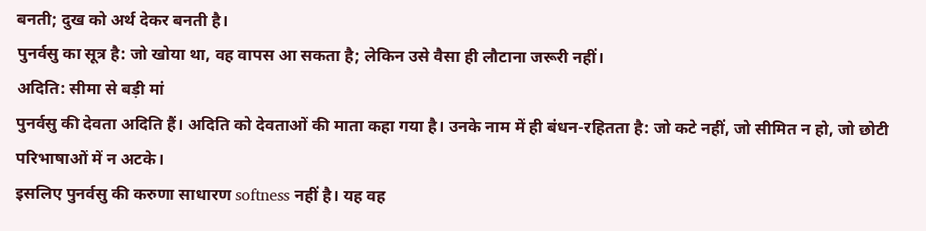बनती; दुख को अर्थ देकर बनती है।
पुनर्वसु का सूत्र है: जो खोया था, वह वापस आ सकता है; लेकिन उसे वैसा ही लौटाना जरूरी नहीं।
अदिति: सीमा से बड़ी मां
पुनर्वसु की देवता अदिति हैं। अदिति को देवताओं की माता कहा गया है। उनके नाम में ही बंधन-रहितता है: जो कटे नहीं, जो सीमित न हो, जो छोटी परिभाषाओं में न अटके।
इसलिए पुनर्वसु की करुणा साधारण softness नहीं है। यह वह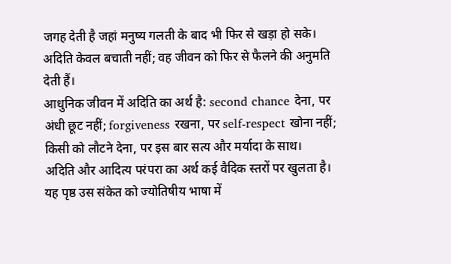जगह देती है जहां मनुष्य गलती के बाद भी फिर से खड़ा हो सके। अदिति केवल बचाती नहीं; वह जीवन को फिर से फैलने की अनुमति देती हैं।
आधुनिक जीवन में अदिति का अर्थ है: second chance देना, पर अंधी छूट नहीं; forgiveness रखना, पर self-respect खोना नहीं; किसी को लौटने देना, पर इस बार सत्य और मर्यादा के साथ।
अदिति और आदित्य परंपरा का अर्थ कई वैदिक स्तरों पर खुलता है। यह पृष्ठ उस संकेत को ज्योतिषीय भाषा में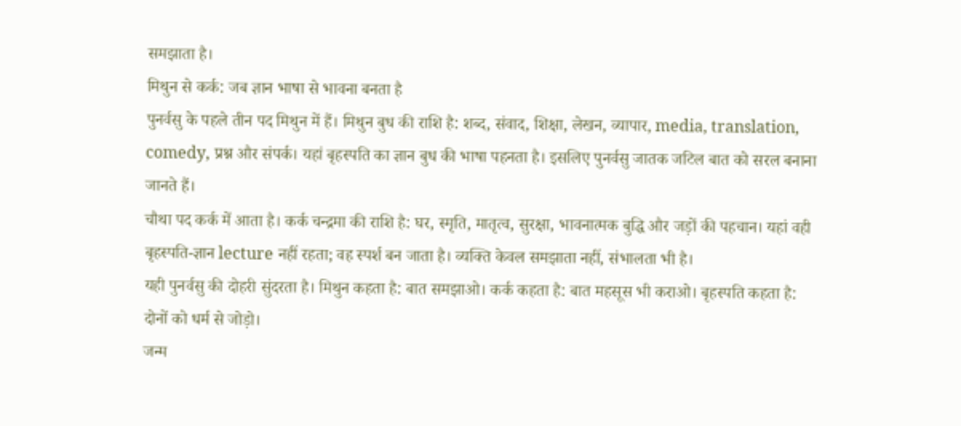समझाता है।
मिथुन से कर्क: जब ज्ञान भाषा से भावना बनता है
पुनर्वसु के पहले तीन पद मिथुन में हैं। मिथुन बुध की राशि है: शब्द, संवाद, शिक्षा, लेखन, व्यापार, media, translation, comedy, प्रश्न और संपर्क। यहां बृहस्पति का ज्ञान बुध की भाषा पहनता है। इसलिए पुनर्वसु जातक जटिल बात को सरल बनाना जानते हैं।
चौथा पद कर्क में आता है। कर्क चन्द्रमा की राशि है: घर, स्मृति, मातृत्व, सुरक्षा, भावनात्मक बुद्धि और जड़ों की पहचान। यहां वही बृहस्पति-ज्ञान lecture नहीं रहता; वह स्पर्श बन जाता है। व्यक्ति केवल समझाता नहीं, संभालता भी है।
यही पुनर्वसु की दोहरी सुंदरता है। मिथुन कहता है: बात समझाओ। कर्क कहता है: बात महसूस भी कराओ। बृहस्पति कहता है: दोनों को धर्म से जोड़ो।
जन्म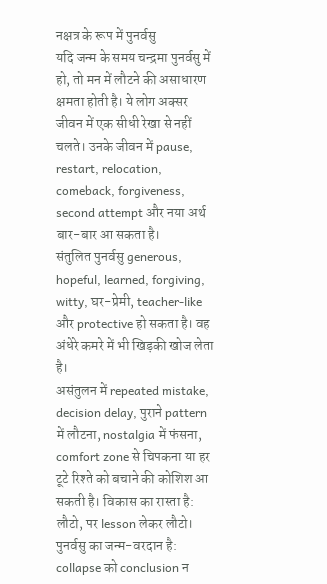नक्षत्र के रूप में पुनर्वसु
यदि जन्म के समय चन्द्रमा पुनर्वसु में हो, तो मन में लौटने की असाधारण क्षमता होती है। ये लोग अक्सर जीवन में एक सीधी रेखा से नहीं चलते। उनके जीवन में pause, restart, relocation, comeback, forgiveness, second attempt और नया अर्थ बार-बार आ सकता है।
संतुलित पुनर्वसु generous, hopeful, learned, forgiving, witty, घर-प्रेमी, teacher-like और protective हो सकता है। वह अंधेरे कमरे में भी खिड़की खोज लेता है।
असंतुलन में repeated mistake, decision delay, पुराने pattern में लौटना, nostalgia में फंसना, comfort zone से चिपकना या हर टूटे रिश्ते को बचाने की कोशिश आ सकती है। विकास का रास्ता है: लौटो, पर lesson लेकर लौटो।
पुनर्वसु का जन्म-वरदान है: collapse को conclusion न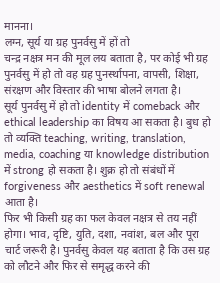मानना।
लग्न, सूर्य या ग्रह पुनर्वसु में हों तो
चन्द्र नक्षत्र मन की मूल लय बताता है, पर कोई भी ग्रह पुनर्वसु में हो तो वह ग्रह पुनर्स्थापना, वापसी, शिक्षा, संरक्षण और विस्तार की भाषा बोलने लगता है।
सूर्य पुनर्वसु में हो तो identity में comeback और ethical leadership का विषय आ सकता है। बुध हो तो व्यक्ति teaching, writing, translation, media, coaching या knowledge distribution में strong हो सकता है। शुक्र हो तो संबंधों में forgiveness और aesthetics में soft renewal आता है।
फिर भी किसी ग्रह का फल केवल नक्षत्र से तय नहीं होगा। भाव, दृष्टि, युति, दशा, नवांश, बल और पूरा चार्ट जरूरी है। पुनर्वसु केवल यह बताता है कि उस ग्रह को लौटने और फिर से समृद्ध करने की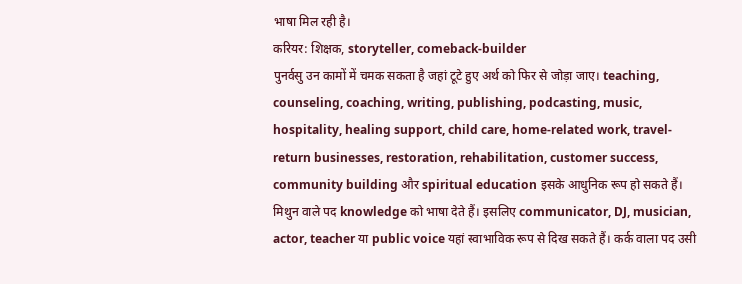भाषा मिल रही है।
करियर: शिक्षक, storyteller, comeback-builder
पुनर्वसु उन कामों में चमक सकता है जहां टूटे हुए अर्थ को फिर से जोड़ा जाए। teaching, counseling, coaching, writing, publishing, podcasting, music, hospitality, healing support, child care, home-related work, travel-return businesses, restoration, rehabilitation, customer success, community building और spiritual education इसके आधुनिक रूप हो सकते हैं।
मिथुन वाले पद knowledge को भाषा देते हैं। इसलिए communicator, DJ, musician, actor, teacher या public voice यहां स्वाभाविक रूप से दिख सकते हैं। कर्क वाला पद उसी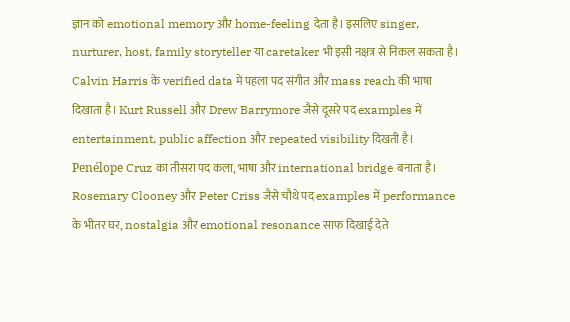ज्ञान को emotional memory और home-feeling देता है। इसलिए singer, nurturer, host, family storyteller या caretaker भी इसी नक्षत्र से निकल सकता है।
Calvin Harris के verified data में पहला पद संगीत और mass reach की भाषा दिखाता है। Kurt Russell और Drew Barrymore जैसे दूसरे पद examples में entertainment, public affection और repeated visibility दिखती है। Penélope Cruz का तीसरा पद कला, भाषा और international bridge बनाता है। Rosemary Clooney और Peter Criss जैसे चौथे पद examples में performance के भीतर घर, nostalgia और emotional resonance साफ दिखाई देते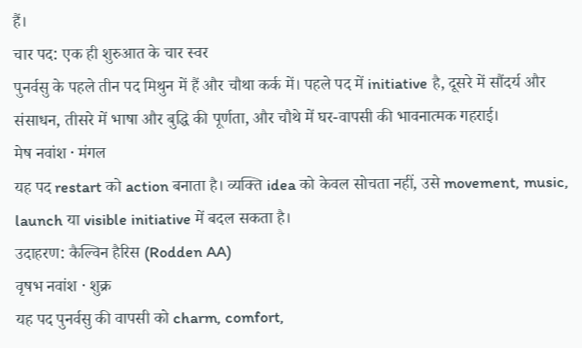हैं।
चार पद: एक ही शुरुआत के चार स्वर
पुनर्वसु के पहले तीन पद मिथुन में हैं और चौथा कर्क में। पहले पद में initiative है, दूसरे में सौंदर्य और संसाधन, तीसरे में भाषा और बुद्धि की पूर्णता, और चौथे में घर-वापसी की भावनात्मक गहराई।
मेष नवांश · मंगल
यह पद restart को action बनाता है। व्यक्ति idea को केवल सोचता नहीं, उसे movement, music, launch या visible initiative में बदल सकता है।
उदाहरण: कैल्विन हैरिस (Rodden AA)
वृषभ नवांश · शुक्र
यह पद पुनर्वसु की वापसी को charm, comfort,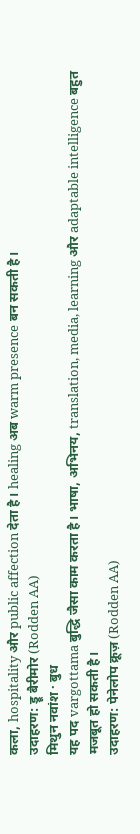कला, hospitality और public affection देता है। healing अब warm presence बन सकती है।
उदाहरण: ड्रू बैरीमोर (Rodden AA)
मिथुन नवांश · बुध
यह पद vargottama बुद्धि जैसा काम करता है। भाषा, अभिनय, translation, media, learning और adaptable intelligence बहुत मजबूत हो सकती है।
उदाहरण: पेनेलोप क्रूज़ (Rodden AA)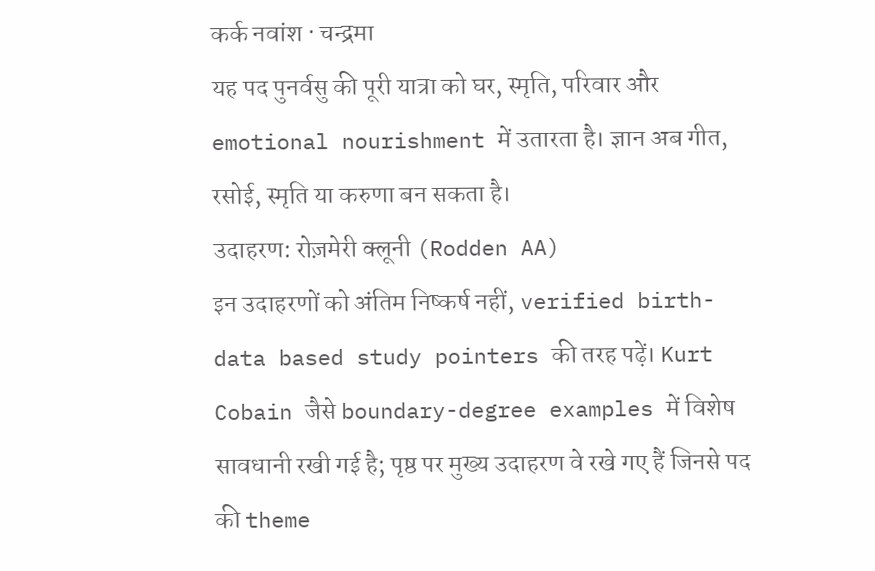कर्क नवांश · चन्द्रमा
यह पद पुनर्वसु की पूरी यात्रा को घर, स्मृति, परिवार और emotional nourishment में उतारता है। ज्ञान अब गीत, रसोई, स्मृति या करुणा बन सकता है।
उदाहरण: रोज़मेरी क्लूनी (Rodden AA)
इन उदाहरणों को अंतिम निष्कर्ष नहीं, verified birth-data based study pointers की तरह पढ़ें। Kurt Cobain जैसे boundary-degree examples में विशेष सावधानी रखी गई है; पृष्ठ पर मुख्य उदाहरण वे रखे गए हैं जिनसे पद की theme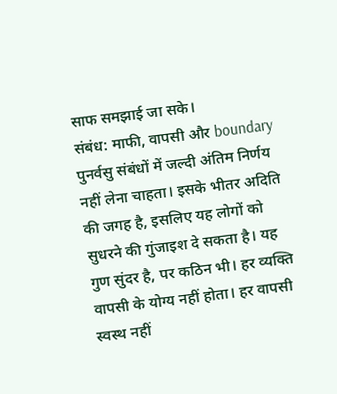साफ समझाई जा सके।
संबंध: माफी, वापसी और boundary
पुनर्वसु संबंधों में जल्दी अंतिम निर्णय नहीं लेना चाहता। इसके भीतर अदिति की जगह है, इसलिए यह लोगों को सुधरने की गुंजाइश दे सकता है। यह गुण सुंदर है, पर कठिन भी। हर व्यक्ति वापसी के योग्य नहीं होता। हर वापसी स्वस्थ नहीं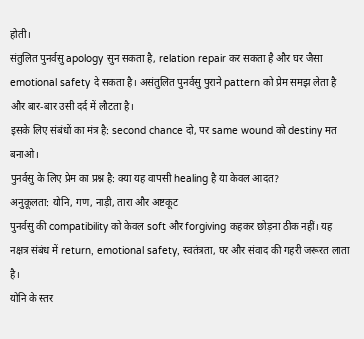होती।
संतुलित पुनर्वसु apology सुन सकता है, relation repair कर सकता है और घर जैसा emotional safety दे सकता है। असंतुलित पुनर्वसु पुराने pattern को प्रेम समझ लेता है और बार-बार उसी दर्द में लौटता है।
इसके लिए संबंधों का मंत्र है: second chance दो, पर same wound को destiny मत बनाओ।
पुनर्वसु के लिए प्रेम का प्रश्न है: क्या यह वापसी healing है या केवल आदत?
अनुकूलता: योनि, गण, नाड़ी, तारा और अष्टकूट
पुनर्वसु की compatibility को केवल soft और forgiving कहकर छोड़ना ठीक नहीं। यह नक्षत्र संबंध में return, emotional safety, स्वतंत्रता, घर और संवाद की गहरी जरूरत लाता है।
योनि के स्तर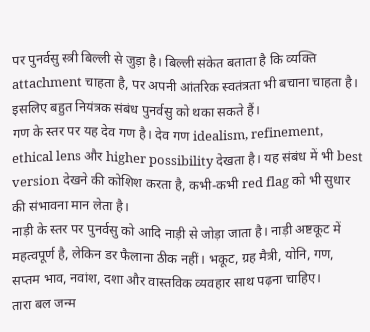पर पुनर्वसु स्त्री बिल्ली से जुड़ा है। बिल्ली संकेत बताता है कि व्यक्ति attachment चाहता है, पर अपनी आंतरिक स्वतंत्रता भी बचाना चाहता है। इसलिए बहुत नियंत्रक संबंध पुनर्वसु को थका सकते हैं।
गण के स्तर पर यह देव गण है। देव गण idealism, refinement, ethical lens और higher possibility देखता है। यह संबंध में भी best version देखने की कोशिश करता है, कभी-कभी red flag को भी सुधार की संभावना मान लेता है।
नाड़ी के स्तर पर पुनर्वसु को आदि नाड़ी से जोड़ा जाता है। नाड़ी अष्टकूट में महत्वपूर्ण है, लेकिन डर फैलाना ठीक नहीं। भकूट, ग्रह मैत्री, योनि, गण, सप्तम भाव, नवांश, दशा और वास्तविक व्यवहार साथ पढ़ना चाहिए।
तारा बल जन्म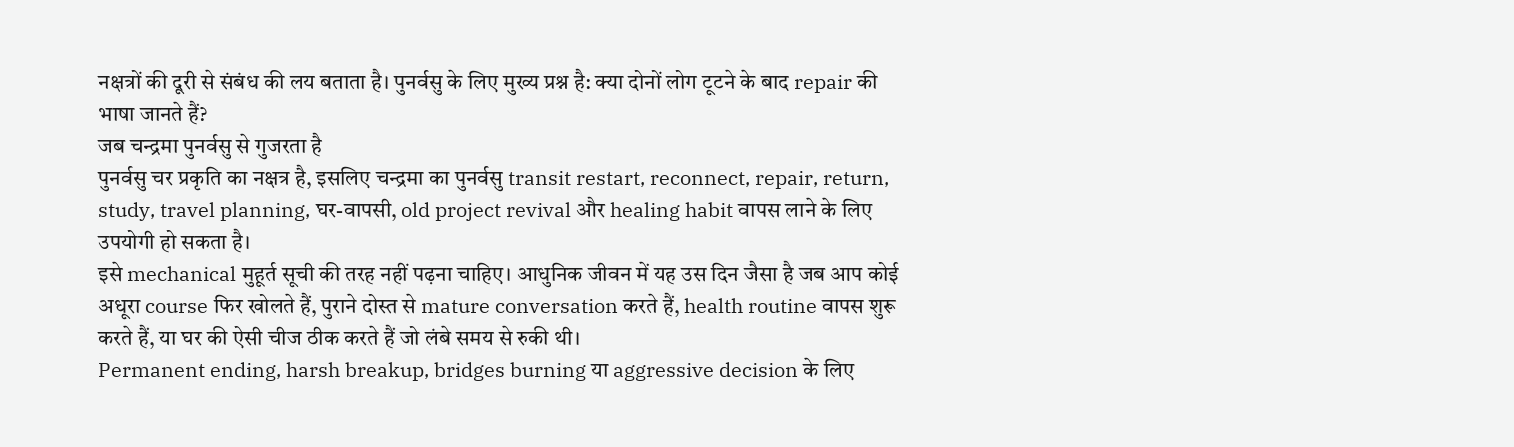नक्षत्रों की दूरी से संबंध की लय बताता है। पुनर्वसु के लिए मुख्य प्रश्न है: क्या दोनों लोग टूटने के बाद repair की भाषा जानते हैं?
जब चन्द्रमा पुनर्वसु से गुजरता है
पुनर्वसु चर प्रकृति का नक्षत्र है, इसलिए चन्द्रमा का पुनर्वसु transit restart, reconnect, repair, return, study, travel planning, घर-वापसी, old project revival और healing habit वापस लाने के लिए उपयोगी हो सकता है।
इसे mechanical मुहूर्त सूची की तरह नहीं पढ़ना चाहिए। आधुनिक जीवन में यह उस दिन जैसा है जब आप कोई अधूरा course फिर खोलते हैं, पुराने दोस्त से mature conversation करते हैं, health routine वापस शुरू करते हैं, या घर की ऐसी चीज ठीक करते हैं जो लंबे समय से रुकी थी।
Permanent ending, harsh breakup, bridges burning या aggressive decision के लिए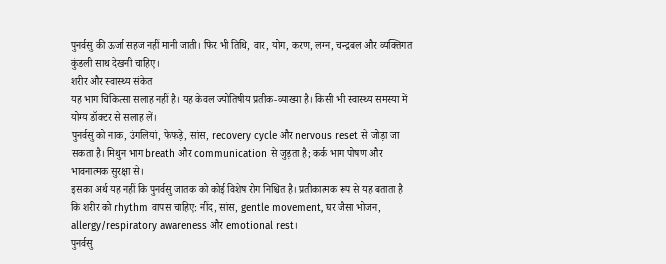पुनर्वसु की ऊर्जा सहज नहीं मानी जाती। फिर भी तिथि, वार, योग, करण, लग्न, चन्द्रबल और व्यक्तिगत कुंडली साथ देखनी चाहिए।
शरीर और स्वास्थ्य संकेत
यह भाग चिकित्सा सलाह नहीं है। यह केवल ज्योतिषीय प्रतीक-व्याख्या है। किसी भी स्वास्थ्य समस्या में योग्य डॉक्टर से सलाह लें।
पुनर्वसु को नाक, उंगलियां, फेफड़े, सांस, recovery cycle और nervous reset से जोड़ा जा सकता है। मिथुन भाग breath और communication से जुड़ता है; कर्क भाग पोषण और भावनात्मक सुरक्षा से।
इसका अर्थ यह नहीं कि पुनर्वसु जातक को कोई विशेष रोग निश्चित है। प्रतीकात्मक रूप से यह बताता है कि शरीर को rhythm वापस चाहिए: नींद, सांस, gentle movement, घर जैसा भोजन, allergy/respiratory awareness और emotional rest।
पुनर्वसु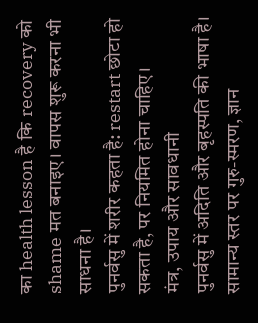का health lesson है कि recovery को shame मत बनाइए। वापस शुरू करना भी साधना है।
पुनर्वसु में शरीर कहता है: restart छोटा हो सकता है, पर नियमित होना चाहिए।
मंत्र, उपाय और सावधानी
पुनर्वसु में अदिति और बृहस्पति की भाषा है। सामान्य स्तर पर गुरु-स्मरण, ज्ञान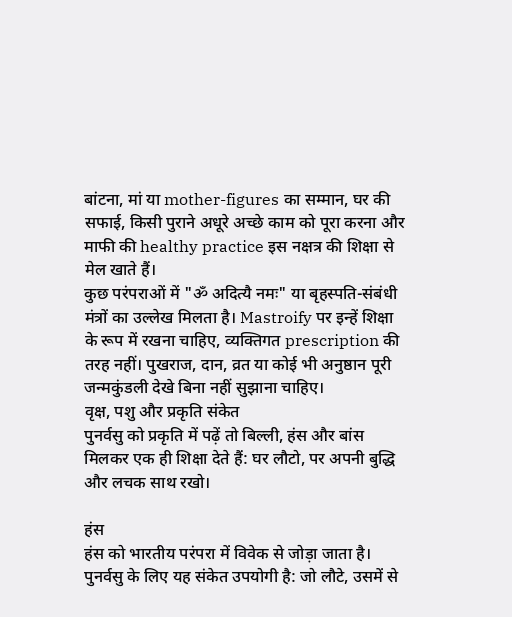बांटना, मां या mother-figures का सम्मान, घर की सफाई, किसी पुराने अधूरे अच्छे काम को पूरा करना और माफी की healthy practice इस नक्षत्र की शिक्षा से मेल खाते हैं।
कुछ परंपराओं में "ॐ अदित्यै नमः" या बृहस्पति-संबंधी मंत्रों का उल्लेख मिलता है। Mastroify पर इन्हें शिक्षा के रूप में रखना चाहिए, व्यक्तिगत prescription की तरह नहीं। पुखराज, दान, व्रत या कोई भी अनुष्ठान पूरी जन्मकुंडली देखे बिना नहीं सुझाना चाहिए।
वृक्ष, पशु और प्रकृति संकेत
पुनर्वसु को प्रकृति में पढ़ें तो बिल्ली, हंस और बांस मिलकर एक ही शिक्षा देते हैं: घर लौटो, पर अपनी बुद्धि और लचक साथ रखो।

हंस
हंस को भारतीय परंपरा में विवेक से जोड़ा जाता है। पुनर्वसु के लिए यह संकेत उपयोगी है: जो लौटे, उसमें से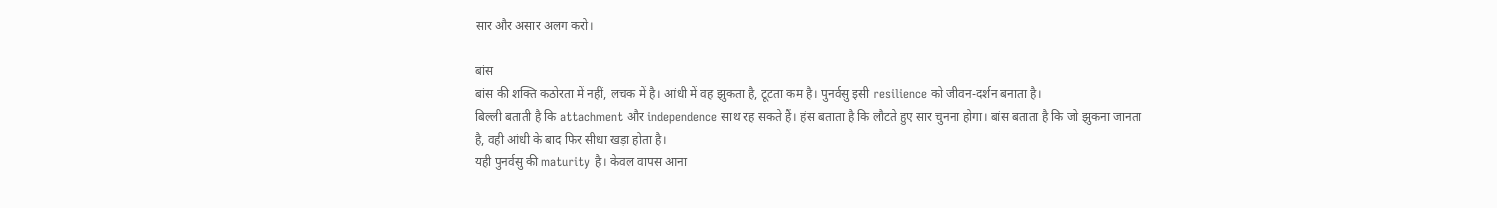सार और असार अलग करो।

बांस
बांस की शक्ति कठोरता में नहीं, लचक में है। आंधी में वह झुकता है, टूटता कम है। पुनर्वसु इसी resilience को जीवन-दर्शन बनाता है।
बिल्ली बताती है कि attachment और independence साथ रह सकते हैं। हंस बताता है कि लौटते हुए सार चुनना होगा। बांस बताता है कि जो झुकना जानता है, वही आंधी के बाद फिर सीधा खड़ा होता है।
यही पुनर्वसु की maturity है। केवल वापस आना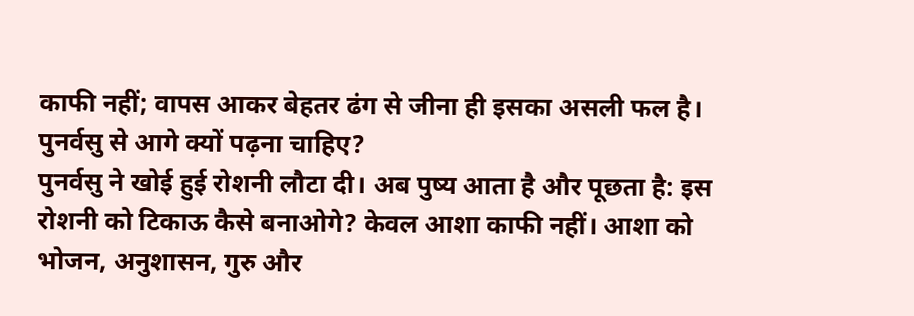काफी नहीं; वापस आकर बेहतर ढंग से जीना ही इसका असली फल है।
पुनर्वसु से आगे क्यों पढ़ना चाहिए?
पुनर्वसु ने खोई हुई रोशनी लौटा दी। अब पुष्य आता है और पूछता है: इस रोशनी को टिकाऊ कैसे बनाओगे? केवल आशा काफी नहीं। आशा को भोजन, अनुशासन, गुरु और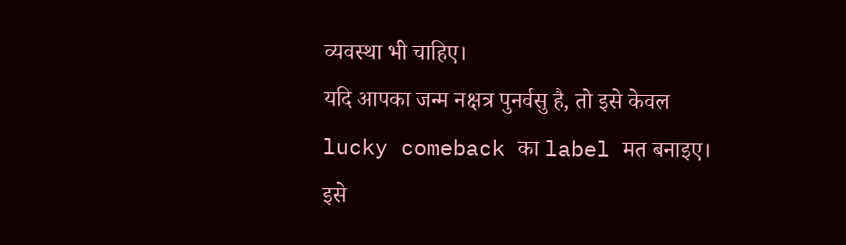व्यवस्था भी चाहिए।
यदि आपका जन्म नक्षत्र पुनर्वसु है, तो इसे केवल lucky comeback का label मत बनाइए। इसे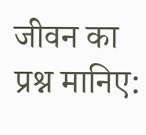जीवन का प्रश्न मानिए: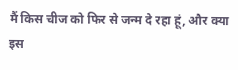मैं किस चीज को फिर से जन्म दे रहा हूं, और क्या इस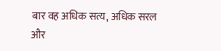बार वह अधिक सत्य, अधिक सरल और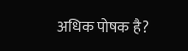अधिक पोषक है?